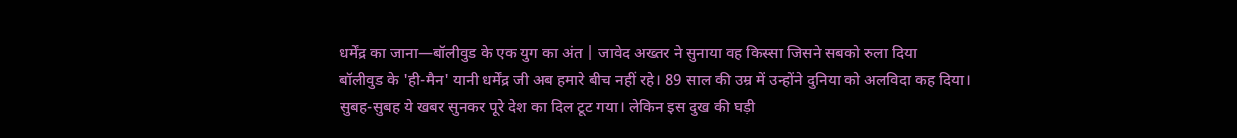धर्मेंद्र का जाना—बॉलीवुड के एक युग का अंत | जावेद अख्तर ने सुनाया वह किस्सा जिसने सबको रुला दिया
बॉलीवुड के 'ही-मैन' यानी धर्मेंद्र जी अब हमारे बीच नहीं रहे। 89 साल की उम्र में उन्होंने दुनिया को अलविदा कह दिया। सुबह-सुबह ये खबर सुनकर पूरे देश का दिल टूट गया। लेकिन इस दुख की घड़ी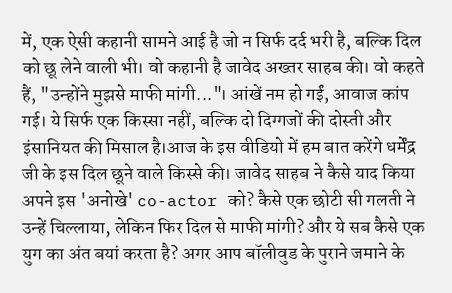में, एक ऐसी कहानी सामने आई है जो न सिर्फ दर्द भरी है, बल्कि दिल को छू लेने वाली भी। वो कहानी है जावेद अख्तर साहब की। वो कहते हैं, "उन्होंने मुझसे माफी मांगी..."। आंखें नम हो गईं, आवाज कांप गई। ये सिर्फ एक किस्सा नहीं, बल्कि दो दिग्गजों की दोस्ती और इंसानियत की मिसाल है।आज के इस वीडियो में हम बात करेंगे धर्मेंद्र जी के इस दिल छूने वाले किस्से की। जावेद साहब ने कैसे याद किया अपने इस 'अनोखे' co-actor को? कैसे एक छोटी सी गलती ने उन्हें चिल्लाया, लेकिन फिर दिल से माफी मांगी? और ये सब कैसे एक युग का अंत बयां करता है? अगर आप बॉलीवुड के पुराने जमाने के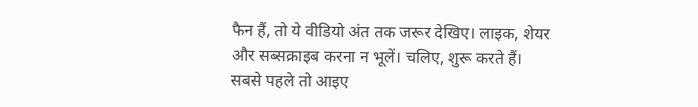फैन हैं, तो ये वीडियो अंत तक जरूर देखिए। लाइक, शेयर और सब्सक्राइब करना न भूलें। चलिए, शुरू करते हैं।
सबसे पहले तो आइए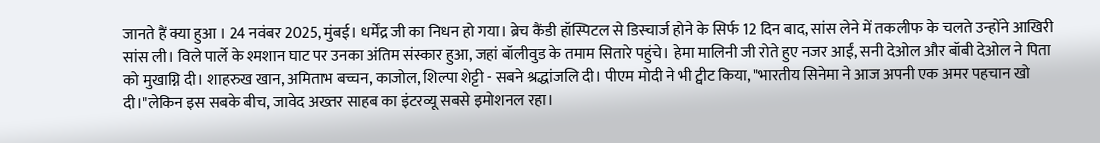जानते हैं क्या हुआ । 24 नवंबर 2025, मुंबई। धर्मेंद्र जी का निधन हो गया। ब्रेच कैंडी हॉस्पिटल से डिस्चार्ज होने के सिर्फ 12 दिन बाद, सांस लेने में तकलीफ के चलते उन्होंने आखिरी सांस ली। विले पार्ले के श्मशान घाट पर उनका अंतिम संस्कार हुआ, जहां बॉलीवुड के तमाम सितारे पहुंचे। हेमा मालिनी जी रोते हुए नजर आईं, सनी देओल और बॉबी देओल ने पिता को मुखाग्नि दी। शाहरुख खान, अमिताभ बच्चन, काजोल, शिल्पा शेट्टी - सबने श्रद्धांजलि दी। पीएम मोदी ने भी ट्वीट किया, "भारतीय सिनेमा ने आज अपनी एक अमर पहचान खो दी।"लेकिन इस सबके बीच, जावेद अख्तर साहब का इंटरव्यू सबसे इमोशनल रहा।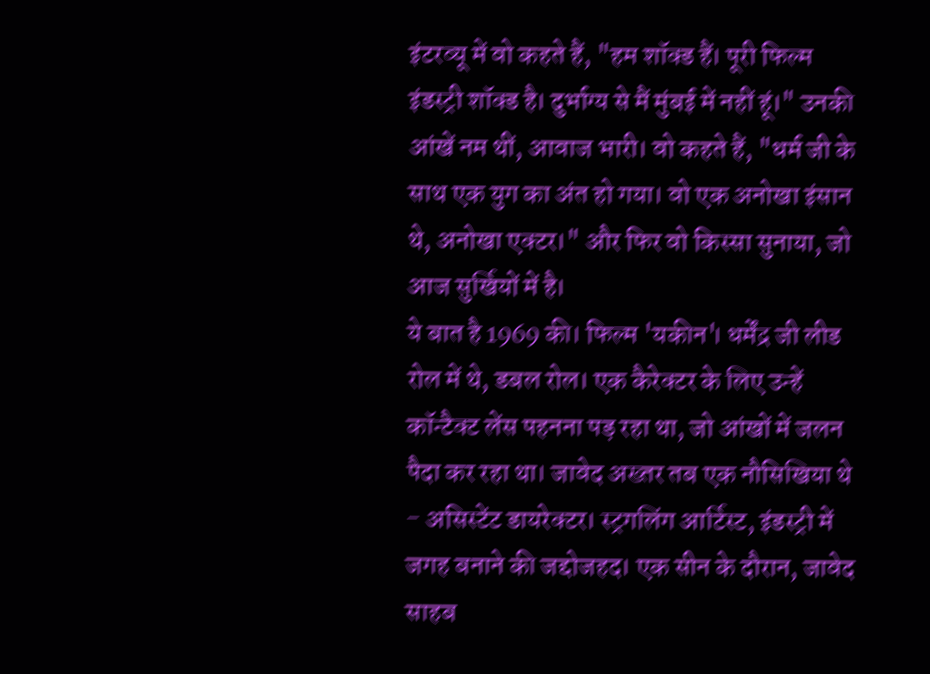इंटरव्यू में वो कहते हैं, "हम शॉक्ड हैं। पूरी फिल्म इंडस्ट्री शॉक्ड है। दुर्भाग्य से मैं मुंबई में नहीं हूं।" उनकी आंखें नम थीं, आवाज भारी। वो कहते हैं, "धर्म जी के साथ एक युग का अंत हो गया। वो एक अनोखा इंसान थे, अनोखा एक्टर।" और फिर वो किस्सा सुनाया, जो आज सुर्खियों में है।
ये बात है 1969 की। फिल्म 'यकीन'। धर्मेंद्र जी लीड रोल में थे, डबल रोल। एक कैरेक्टर के लिए उन्हें कॉन्टैक्ट लेंस पहनना पड़ रहा था, जो आंखों में जलन पैदा कर रहा था। जावेद अख्तर तब एक नौसिखिया थे - असिस्टेंट डायरेक्टर। स्ट्रगलिंग आर्टिस्ट, इंडस्ट्री में जगह बनाने की जद्दोजहद। एक सीन के दौरान, जावेद साहब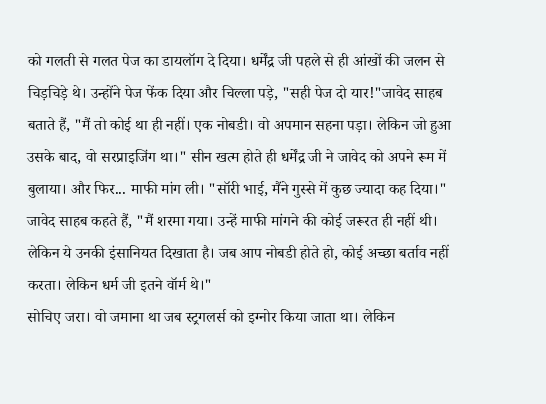को गलती से गलत पेज का डायलॉग दे दिया। धर्मेंद्र जी पहले से ही आंखों की जलन से चिड़चिड़े थे। उन्होंने पेज फेंक दिया और चिल्ला पड़े, "सही पेज दो यार!"जावेद साहब बताते हैं, "मैं तो कोई था ही नहीं। एक नोबडी। वो अपमान सहना पड़ा। लेकिन जो हुआ उसके बाद, वो सरप्राइजिंग था।" सीन खत्म होते ही धर्मेंद्र जी ने जावेद को अपने रूम में बुलाया। और फिर... माफी मांग ली। "सॉरी भाई, मैंने गुस्से में कुछ ज्यादा कह दिया।" जावेद साहब कहते हैं, "मैं शरमा गया। उन्हें माफी मांगने की कोई जरूरत ही नहीं थी। लेकिन ये उनकी इंसानियत दिखाता है। जब आप नोबडी होते हो, कोई अच्छा बर्ताव नहीं करता। लेकिन धर्म जी इतने वॉर्म थे।"
सोचिए जरा। वो जमाना था जब स्ट्रगलर्स को इग्नोर किया जाता था। लेकिन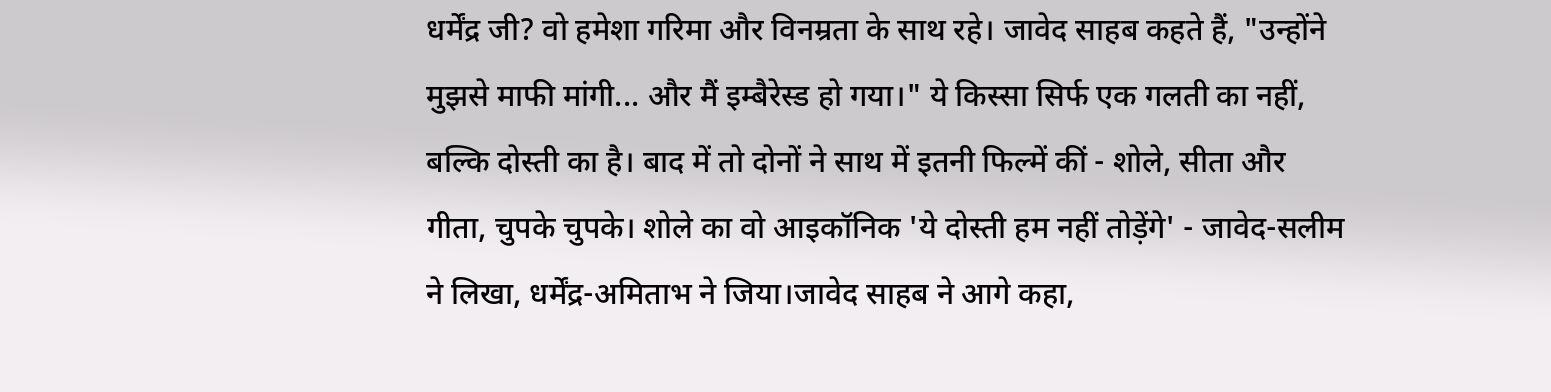धर्मेंद्र जी? वो हमेशा गरिमा और विनम्रता के साथ रहे। जावेद साहब कहते हैं, "उन्होंने मुझसे माफी मांगी... और मैं इम्बैरेस्ड हो गया।" ये किस्सा सिर्फ एक गलती का नहीं, बल्कि दोस्ती का है। बाद में तो दोनों ने साथ में इतनी फिल्में कीं - शोले, सीता और गीता, चुपके चुपके। शोले का वो आइकॉनिक 'ये दोस्ती हम नहीं तोड़ेंगे' - जावेद-सलीम ने लिखा, धर्मेंद्र-अमिताभ ने जिया।जावेद साहब ने आगे कहा,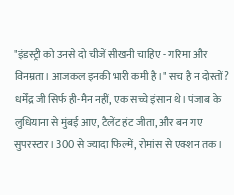"इंडस्ट्री को उनसे दो चीजें सीखनी चाहिए - गरिमा और विनम्रता। आजकल इनकी भारी कमी है।" सच है न दोस्तों? धर्मेंद्र जी सिर्फ ही-मैन नहीं, एक सच्चे इंसान थे। पंजाब के लुधियाना से मुंबई आए, टैलेंट हंट जीता, और बन गए सुपरस्टार। 300 से ज्यादा फिल्में, रोमांस से एक्शन तक।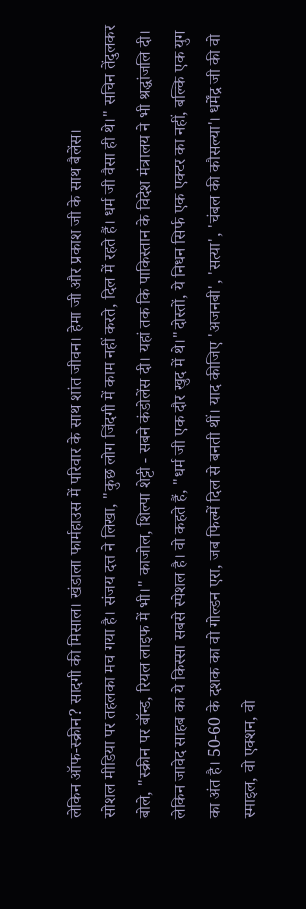लेकिन ऑफ-स्क्रीन? सादगी की मिसाल। खंडाला फार्महाउस में परिवार के साथ शांत जीवन। हेमा जी और प्रकाश जी के साथ बैलेंस।
सोशल मीडिया पर तहलका मच गया है। संजय दत्त ने लिखा, "कुछ लोग जिंदगी में काम नहीं करते, दिल में रहते हैं। धर्म जी वैसा ही थे।" सचिन तेंदुलकर बोले, "स्क्रीन पर बॉन्ड, रियल लाइफ में भी।" काजोल, शिल्पा शेट्टी - सबने कंडोलेंस दी। यहां तक कि पाकिस्तान के विदेश मंत्रालय ने भी श्रद्धांजलि दी। लेकिन जावेद साहब का ये किस्सा सबसे स्पेशल है। वो कहते हैं, "धर्म जी एक दौर खुद में थे।"दोस्तों, ये निधन सिर्फ एक एक्टर का नहीं, बल्कि एक युग का अंत है। 50-60 के दशक का वो गोल्डन एरा, जब फिल्में दिल से बनती थीं। याद कीजिए 'अजनबी', 'सत्या', 'चंबल की कौसल्या'। धर्मेंद्र जी की वो स्माइल, वो एक्शन, वो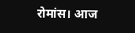रोमांस। आज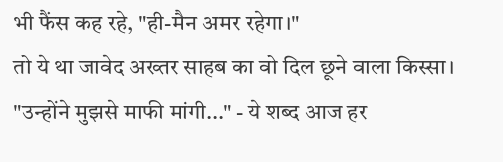भी फैंस कह रहे, "ही-मैन अमर रहेगा।"
तो ये था जावेद अख्तर साहब का वो दिल छूने वाला किस्सा। "उन्होंने मुझसे माफी मांगी..." - ये शब्द आज हर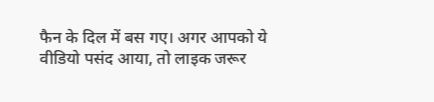फैन के दिल में बस गए। अगर आपको ये वीडियो पसंद आया, तो लाइक जरूर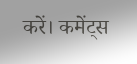करें। कमेंट्स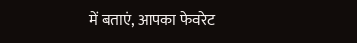में बताएं, आपका फेवरेट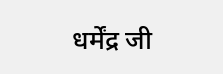धर्मेंद्र जी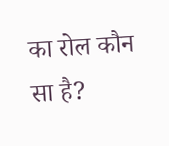का रोल कौन सा है?